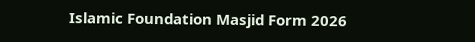Islamic Foundation Masjid Form 2026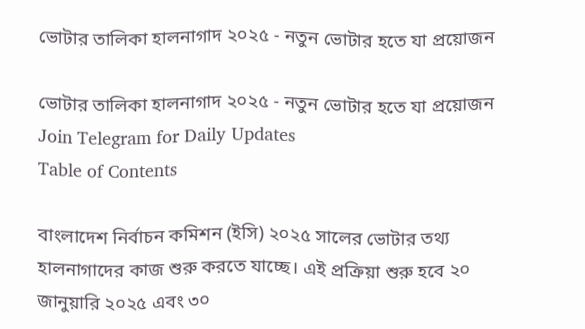ভোটার তালিকা হালনাগাদ ২০২৫ - নতুন ভোটার হতে যা প্রয়োজন

ভোটার তালিকা হালনাগাদ ২০২৫ - নতুন ভোটার হতে যা প্রয়োজন
Join Telegram for Daily Updates
Table of Contents

বাংলাদেশ নির্বাচন কমিশন (ইসি) ২০২৫ সালের ভোটার তথ্য হালনাগাদের কাজ শুরু করতে যাচ্ছে। এই প্রক্রিয়া শুরু হবে ২০ জানুয়ারি ২০২৫ এবং ৩০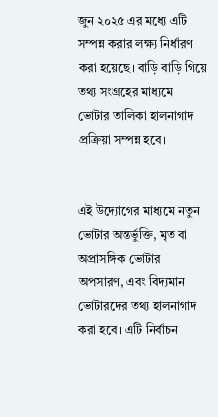জুন ২০২৫ এর মধ্যে এটি সম্পন্ন করার লক্ষ্য নির্ধারণ করা হয়েছে। বাড়ি বাড়ি গিয়ে তথ্য সংগ্রহের মাধ্যমে ভোটার তালিকা হালনাগাদ প্রক্রিয়া সম্পন্ন হবে।


এই উদ্যোগের মাধ্যমে নতুন ভোটার অন্তর্ভুক্তি, মৃত বা অপ্রাসঙ্গিক ভোটার অপসারণ, এবং বিদ্যমান ভোটারদের তথ্য হালনাগাদ করা হবে। এটি নির্বাচন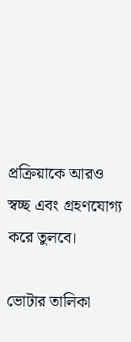প্রক্রিয়াকে আরও স্বচ্ছ এবং গ্রহণযোগ্য করে তুলবে।

ভোটার তালিকা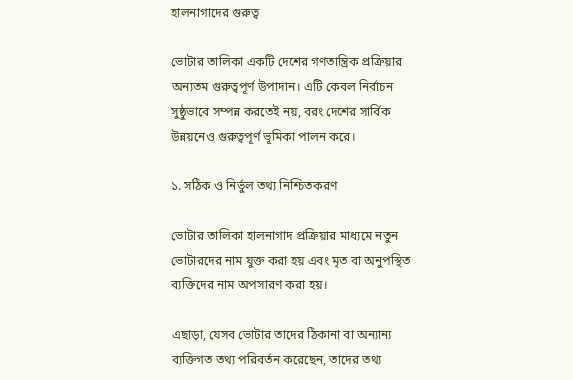হালনাগাদের গুরুত্ব

ভোটার তালিকা একটি দেশের গণতান্ত্রিক প্রক্রিয়ার অন্যতম গুরুত্বপূর্ণ উপাদান। এটি কেবল নির্বাচন সুষ্ঠুভাবে সম্পন্ন করতেই নয়, বরং দেশের সার্বিক উন্নয়নেও গুরুত্বপূর্ণ ভূমিকা পালন করে।

১. সঠিক ও নির্ভুল তথ্য নিশ্চিতকরণ

ভোটার তালিকা হালনাগাদ প্রক্রিয়ার মাধ্যমে নতুন ভোটারদের নাম যুক্ত করা হয় এবং মৃত বা অনুপস্থিত ব্যক্তিদের নাম অপসারণ করা হয়।

এছাড়া, যেসব ভোটার তাদের ঠিকানা বা অন্যান্য ব্যক্তিগত তথ্য পরিবর্তন করেছেন, তাদের তথ্য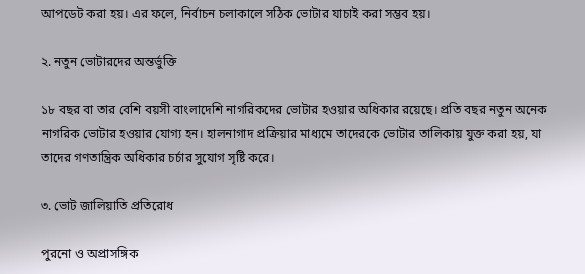আপডেট করা হয়। এর ফলে, নির্বাচন চলাকালে সঠিক ভোটার যাচাই করা সম্ভব হয়।

২. নতুন ভোটারদের অন্তর্ভুক্তি

১৮ বছর বা তার বেশি বয়সী বাংলাদেশি নাগরিকদের ভোটার হওয়ার অধিকার রয়েছে। প্রতি বছর নতুন অনেক নাগরিক ভোটার হওয়ার যোগ্য হন। হালনাগাদ প্রক্রিয়ার মাধ্যমে তাদেরকে ভোটার তালিকায় যুক্ত করা হয়, যা তাদের গণতান্ত্রিক অধিকার চর্চার সুযোগ সৃষ্টি করে।

৩. ভোট জালিয়াতি প্রতিরোধ

পুরনো ও অপ্রাসঙ্গিক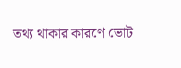তথ্য থাকার কারণে ভোট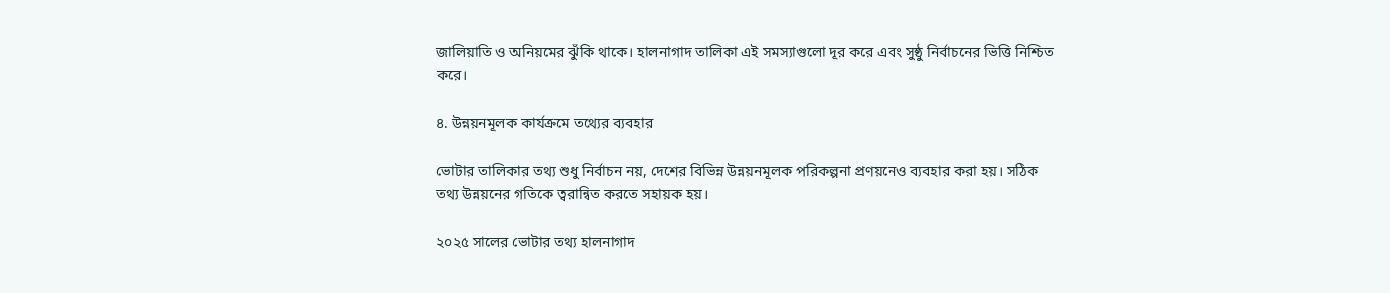জালিয়াতি ও অনিয়মের ঝুঁকি থাকে। হালনাগাদ তালিকা এই সমস্যাগুলো দূর করে এবং সুষ্ঠু নির্বাচনের ভিত্তি নিশ্চিত করে।

৪. উন্নয়নমূলক কার্যক্রমে তথ্যের ব্যবহার

ভোটার তালিকার তথ্য শুধু নির্বাচন নয়, দেশের বিভিন্ন উন্নয়নমূলক পরিকল্পনা প্রণয়নেও ব্যবহার করা হয়। সঠিক তথ্য উন্নয়নের গতিকে ত্বরান্বিত করতে সহায়ক হয়।

২০২৫ সালের ভোটার তথ্য হালনাগাদ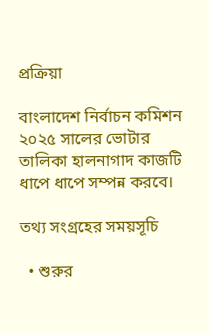প্রক্রিয়া

বাংলাদেশ নির্বাচন কমিশন ২০২৫ সালের ভোটার তালিকা হালনাগাদ কাজটি ধাপে ধাপে সম্পন্ন করবে।

তথ্য সংগ্রহের সময়সূচি

  • শুরুর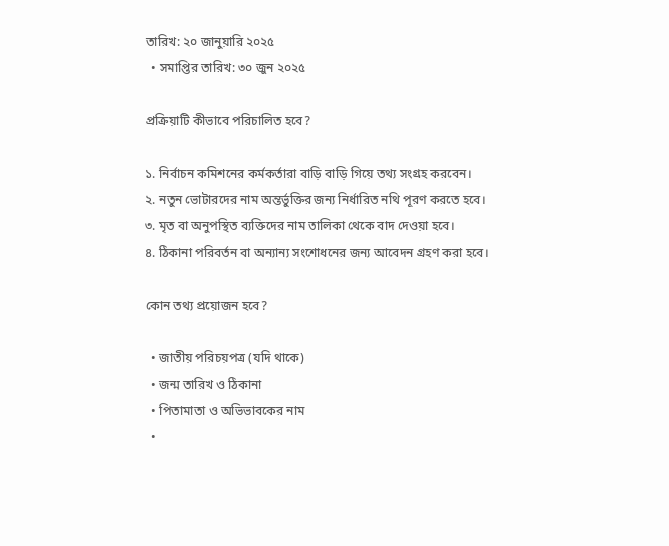তারিখ: ২০ জানুয়ারি ২০২৫
  • সমাপ্তির তারিখ: ৩০ জুন ২০২৫

প্রক্রিয়াটি কীভাবে পরিচালিত হবে?

১. নির্বাচন কমিশনের কর্মকর্তারা বাড়ি বাড়ি গিয়ে তথ্য সংগ্রহ করবেন।
২. নতুন ভোটারদের নাম অন্তর্ভুক্তির জন্য নির্ধারিত নথি পূরণ করতে হবে।
৩. মৃত বা অনুপস্থিত ব্যক্তিদের নাম তালিকা থেকে বাদ দেওয়া হবে।
৪. ঠিকানা পরিবর্তন বা অন্যান্য সংশোধনের জন্য আবেদন গ্রহণ করা হবে।

কোন তথ্য প্রয়োজন হবে?

  • জাতীয় পরিচয়পত্র (যদি থাকে)
  • জন্ম তারিখ ও ঠিকানা
  • পিতামাতা ও অভিভাবকের নাম
  •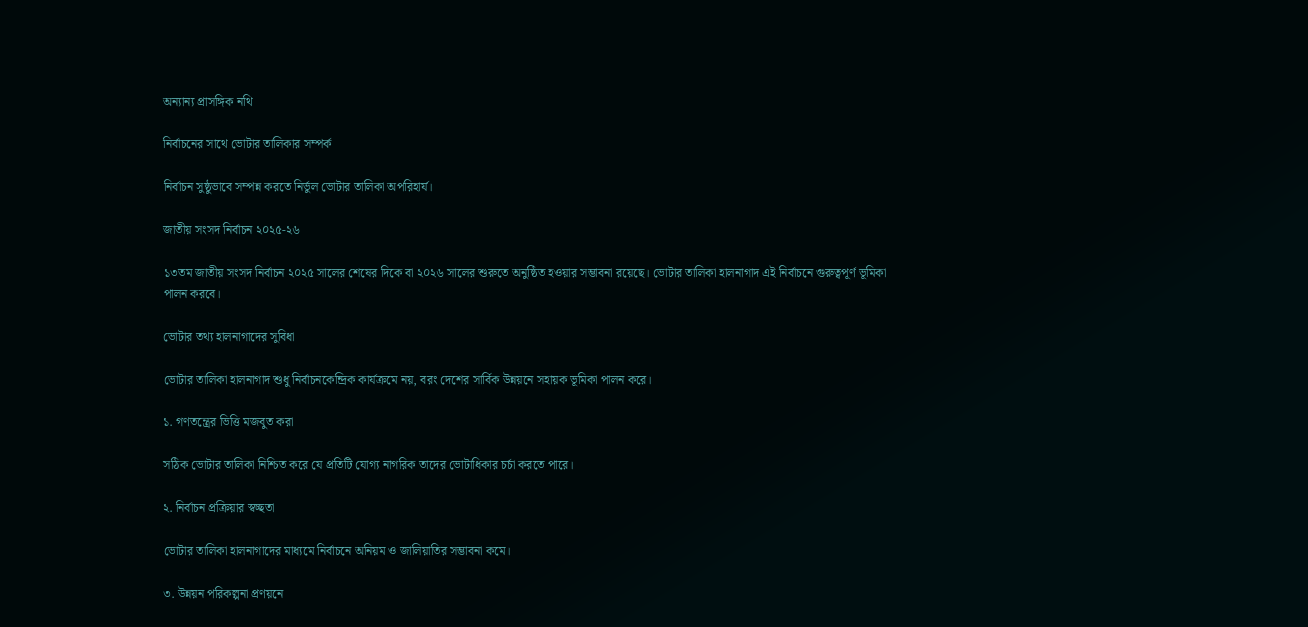অন্যান্য প্রাসঙ্গিক নথি

নির্বাচনের সাথে ভোটার তালিকার সম্পর্ক

নির্বাচন সুষ্ঠুভাবে সম্পন্ন করতে নির্ভুল ভোটার তালিকা অপরিহার্য।

জাতীয় সংসদ নির্বাচন ২০২৫-২৬

১৩তম জাতীয় সংসদ নির্বাচন ২০২৫ সালের শেষের দিকে বা ২০২৬ সালের শুরুতে অনুষ্ঠিত হওয়ার সম্ভাবনা রয়েছে। ভোটার তালিকা হালনাগাদ এই নির্বাচনে গুরুত্বপূর্ণ ভূমিকা পালন করবে।

ভোটার তথ্য হালনাগাদের সুবিধা

ভোটার তালিকা হালনাগাদ শুধু নির্বাচনকেন্দ্রিক কার্যক্রমে নয়, বরং দেশের সার্বিক উন্নয়নে সহায়ক ভূমিকা পালন করে।

১. গণতন্ত্রের ভিত্তি মজবুত করা

সঠিক ভোটার তালিকা নিশ্চিত করে যে প্রতিটি যোগ্য নাগরিক তাদের ভোটাধিকার চর্চা করতে পারে।

২. নির্বাচন প্রক্রিয়ার স্বচ্ছতা

ভোটার তালিকা হালনাগাদের মাধ্যমে নির্বাচনে অনিয়ম ও জালিয়াতির সম্ভাবনা কমে।

৩. উন্নয়ন পরিকল্পনা প্রণয়নে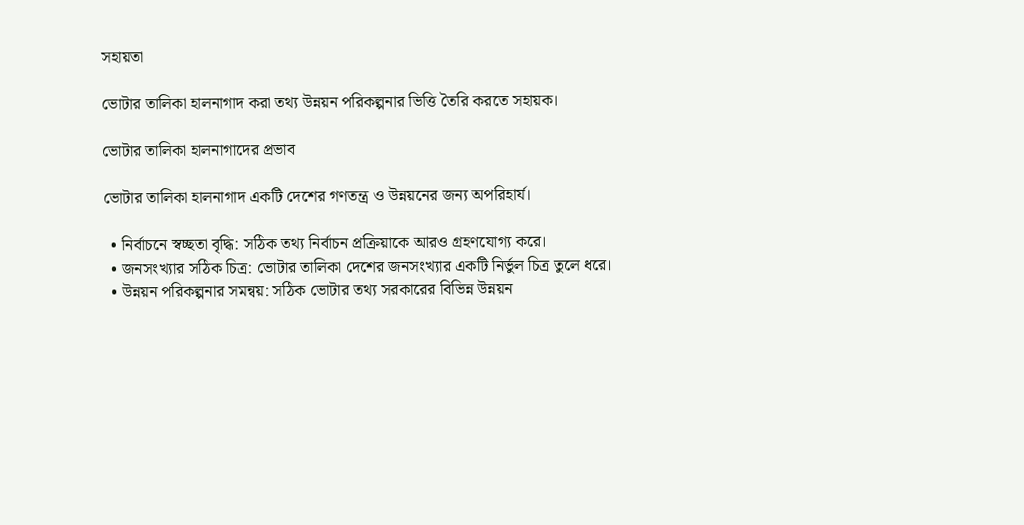সহায়তা

ভোটার তালিকা হালনাগাদ করা তথ্য উন্নয়ন পরিকল্পনার ভিত্তি তৈরি করতে সহায়ক।

ভোটার তালিকা হালনাগাদের প্রভাব

ভোটার তালিকা হালনাগাদ একটি দেশের গণতন্ত্র ও উন্নয়নের জন্য অপরিহার্য।

  • নির্বাচনে স্বচ্ছতা বৃদ্ধি: সঠিক তথ্য নির্বাচন প্রক্রিয়াকে আরও গ্রহণযোগ্য করে।
  • জনসংখ্যার সঠিক চিত্র: ভোটার তালিকা দেশের জনসংখ্যার একটি নির্ভুল চিত্র তুলে ধরে।
  • উন্নয়ন পরিকল্পনার সমন্বয়: সঠিক ভোটার তথ্য সরকারের বিভিন্ন উন্নয়ন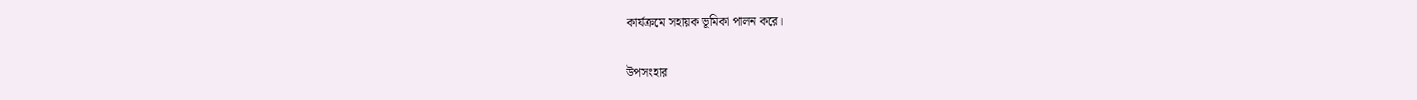কার্যক্রমে সহায়ক ভূমিকা পালন করে।

উপসংহার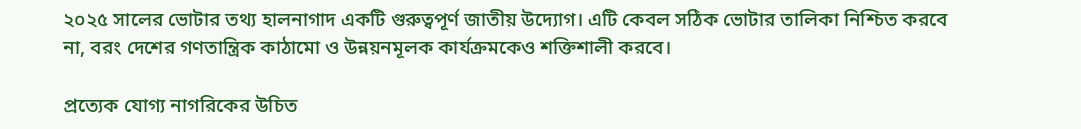২০২৫ সালের ভোটার তথ্য হালনাগাদ একটি গুরুত্বপূর্ণ জাতীয় উদ্যোগ। এটি কেবল সঠিক ভোটার তালিকা নিশ্চিত করবে না, বরং দেশের গণতান্ত্রিক কাঠামো ও উন্নয়নমূলক কার্যক্রমকেও শক্তিশালী করবে।

প্রত্যেক যোগ্য নাগরিকের উচিত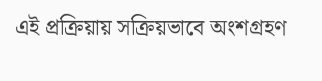এই প্রক্রিয়ায় সক্রিয়ভাবে অংশগ্রহণ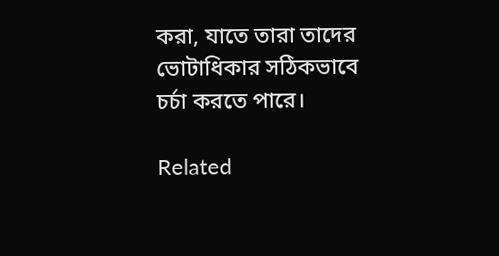করা, যাতে তারা তাদের ভোটাধিকার সঠিকভাবে চর্চা করতে পারে।

Related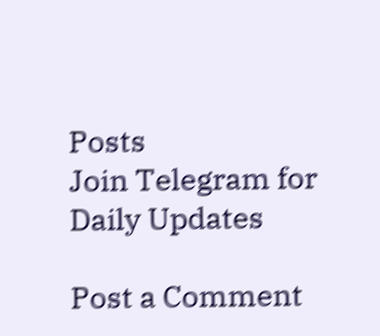Posts
Join Telegram for Daily Updates

Post a Comment